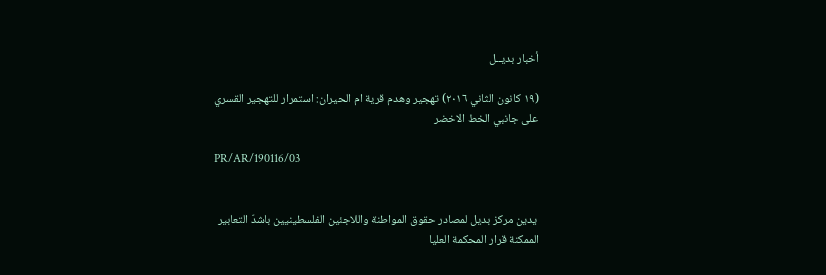أخبار بديــل

(١٩ كانون الثاني ٢٠١٦) تهجير وهدم قرية ام الحيران: استمرار للتهجير القسري على جانبي الخط الاخضر

PR/AR/190116/03


 يدين مركز بديل لمصادر حقوق المواطنة واللاجئين الفلسطينيين باشدّ التعابير الممكنة قرار المحكمة العليا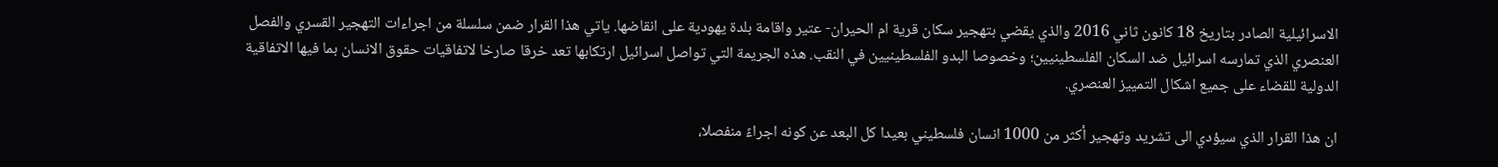الاسرائيلية الصادر بتاريخ 18 كانون ثاني 2016 والذي يقضي بتهجير سكان قرية ام الحيران- عتير واقامة بلدة يهودية على انقاضها. ياتي هذا القرار ضمن سلسلة من اجراءات التهجير القسري والفصل العنصري الذي تمارسه اسرائيل ضد السكان الفلسطينيين؛ وخصوصا البدو الفلسطينيين في النقب. هذه الجريمة التي تواصل اسرائيل ارتكابها تعد خرقا صارخا لاتفاقيات حقوق الانسان بما فيها الاتفاقية الدولية للقضاء على جميع اشكال التمييز العنصري.

ان هذا القرار الذي سيؤدي الى تشريد وتهجير أكثر من 1000 انسان فلسطيني بعيدا كل البعد عن كونه اجراءً منفصلا،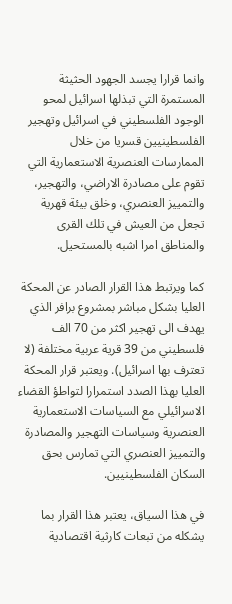وانما قرارا يجسد الجهود الحثيثة المستمرة التي تبذلها اسرائيل لمحو الوجود الفلسطيني في اسرائيل وتهجير الفلسطينيين قسريا من خلال الممارسات العنصرية الاستعمارية التي تقوم على مصادرة الاراضي، والتهجير، والتمييز العنصري، وخلق بيئة قهرية تجعل من العيش في تلك القرى والمناطق امرا اشبه بالمستحيل.

كما ويرتبط هذا القرار الصادر عن المحكة العليا بشكل مباشر بمشروع برافر الذي يهدف الى تهجير اكثر من 70 الف فلسطيني من 39 قرية عربية مختلفة (لا تعترف بها اسرائيل). ويعتبر قرار المحكة العليا بهذا الصدد استمرارا لتواطؤ القضاء الاسرائيلي مع السياسات الاستعمارية العنصرية وسياسات التهجير والمصادرة والتمييز العنصري التي تمارس بحق السكان الفلسطينيين.

في هذا السياق، يعتبر هذا القرار بما يشكله من تبعات كارثية اقتصادية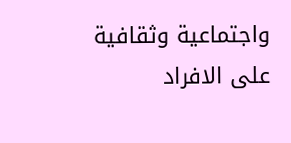واجتماعية وثقافية على الافراد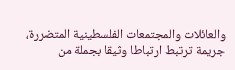والعائلات والمجتمعات الفلسطينية المتضررة، جريمة ترتبط ارتباطا وثيقا بجملة من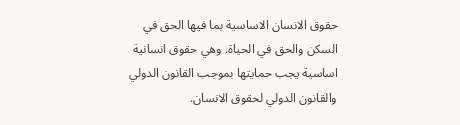حقوق الانسان الاساسية بما فيها الحق في السكن والحق في الحياة. وهي حقوق انسانية اساسية يجب حمايتها بموجب القانون الدولي والقانون الدولي لحقوق الانسان.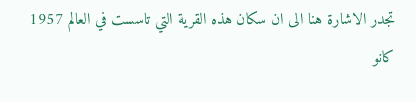تجدر الاشارة هنا الى ان سكان هذه القرية التي تاسست في العالم 1957 كانو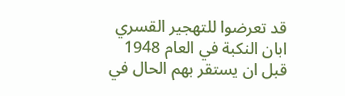قد تعرضوا للتهجير القسري ابان النكبة في العام 1948 قبل ان يستقر بهم الحال في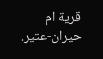قرية ام حيران-عتير.